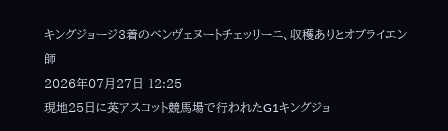キングジョージ3着のベンヴェヌートチェッリーニ、収穫ありとオブライエン師
2026年07月27日 12:25
現地25日に英アスコット競馬場で行われたG1キングジョ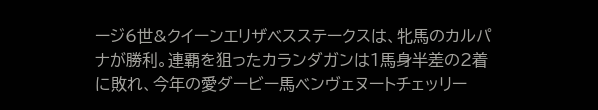ージ6世&クイーンエリザベスステークスは、牝馬のカルパナが勝利。連覇を狙ったカランダガンは1馬身半差の2着に敗れ、今年の愛ダービー馬ベンヴェヌートチェッリー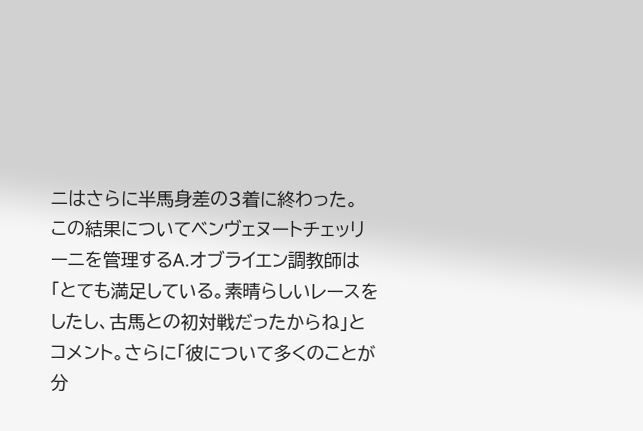ニはさらに半馬身差の3着に終わった。
この結果についてベンヴェヌートチェッリーニを管理するA.オブライエン調教師は「とても満足している。素晴らしいレースをしたし、古馬との初対戦だったからね」とコメント。さらに「彼について多くのことが分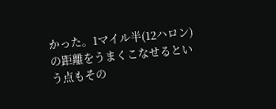かった。1マイル半(12ハロン)の距離をうまくこなせるという点もその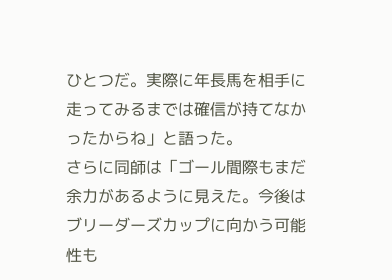ひとつだ。実際に年長馬を相手に走ってみるまでは確信が持てなかったからね」と語った。
さらに同師は「ゴール間際もまだ余力があるように見えた。今後はブリーダーズカップに向かう可能性も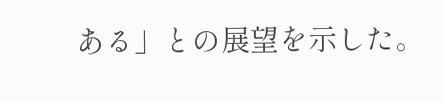ある」との展望を示した。